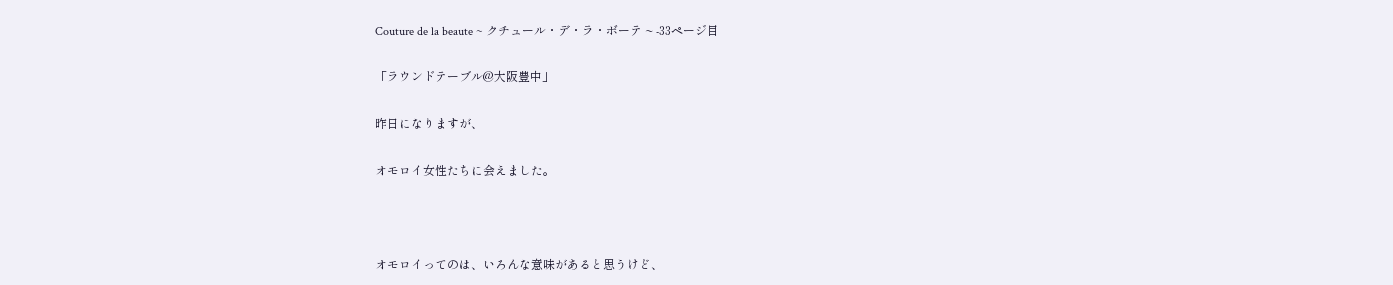Couture de la beaute ~ クチュール・デ・ラ・ボーテ ~ -33ページ目

「ラウンドテーブル@大阪豊中」

昨日になりますが、

オモロイ女性たちに会えました。



オモロイってのは、いろんな意味があると思うけど、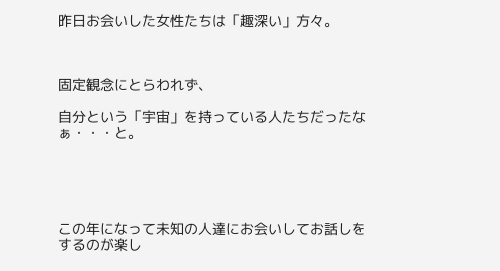昨日お会いした女性たちは「趣深い」方々。



固定観念にとらわれず、

自分という「宇宙」を持っている人たちだったなぁ・・・と。





この年になって未知の人達にお会いしてお話しをするのが楽し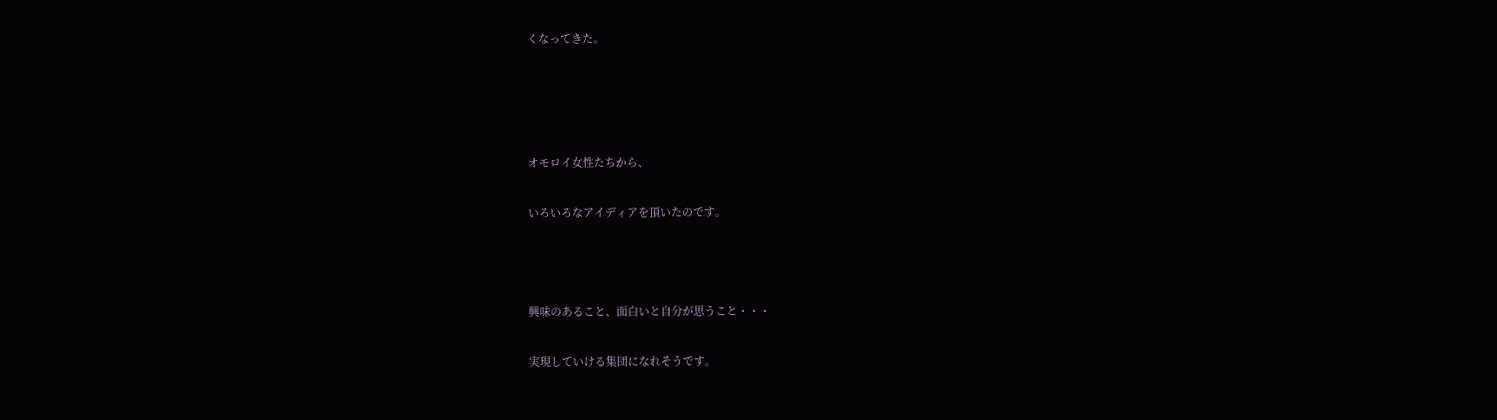くなってきた。




オモロイ女性たちから、

いろいろなアイディアを頂いたのです。



興味のあること、面白いと自分が思うこと・・・

実現していける集団になれそうです。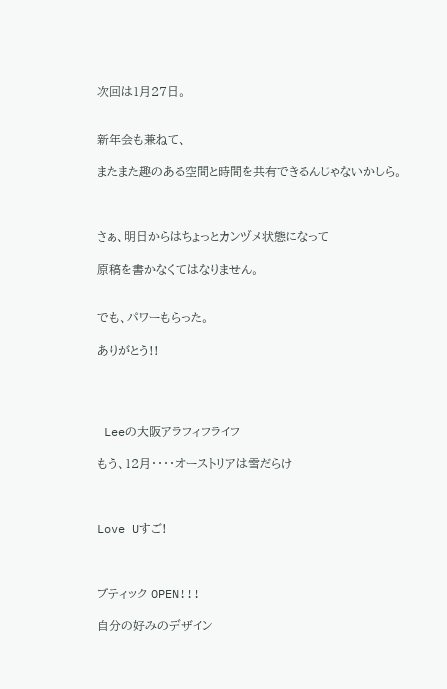次回は1月27日。


新年会も兼ねて、

またまた趣のある空間と時間を共有できるんじゃないかしら。



さぁ、明日からはちょっとカンヅメ状態になって

原稿を書かなくてはなりません。


でも、パワーもらった。

ありがとう!!




 Leeの大阪アラフィフライフ

もう、12月・・・・オーストリアは雪だらけ



Love Uすご!



ブティック OPEN!!!

自分の好みのデザイン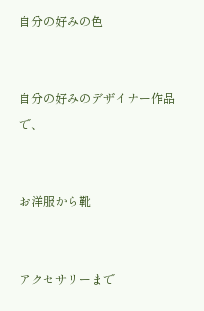自分の好みの色


自分の好みのデザイナー作品で、


お洋服から靴


アクセサリーまで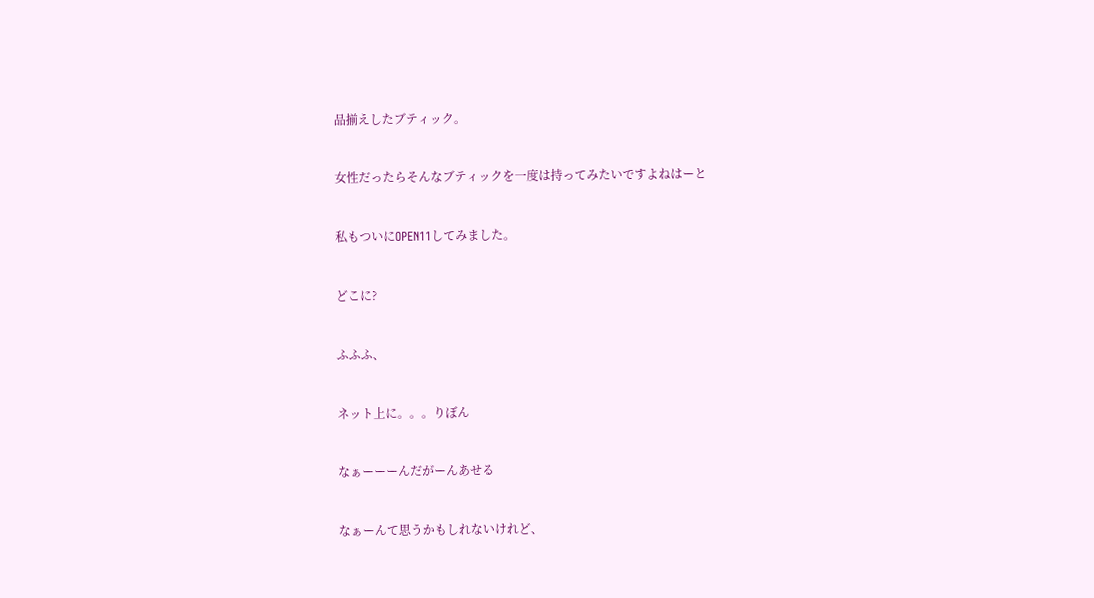品揃えしたブティック。


女性だったらそんなブティックを一度は持ってみたいですよねはーと


私もついにOPEN11してみました。


どこに?


ふふふ、


ネット上に。。。りぼん


なぁーーーんだがーんあせる


なぁーんて思うかもしれないけれど、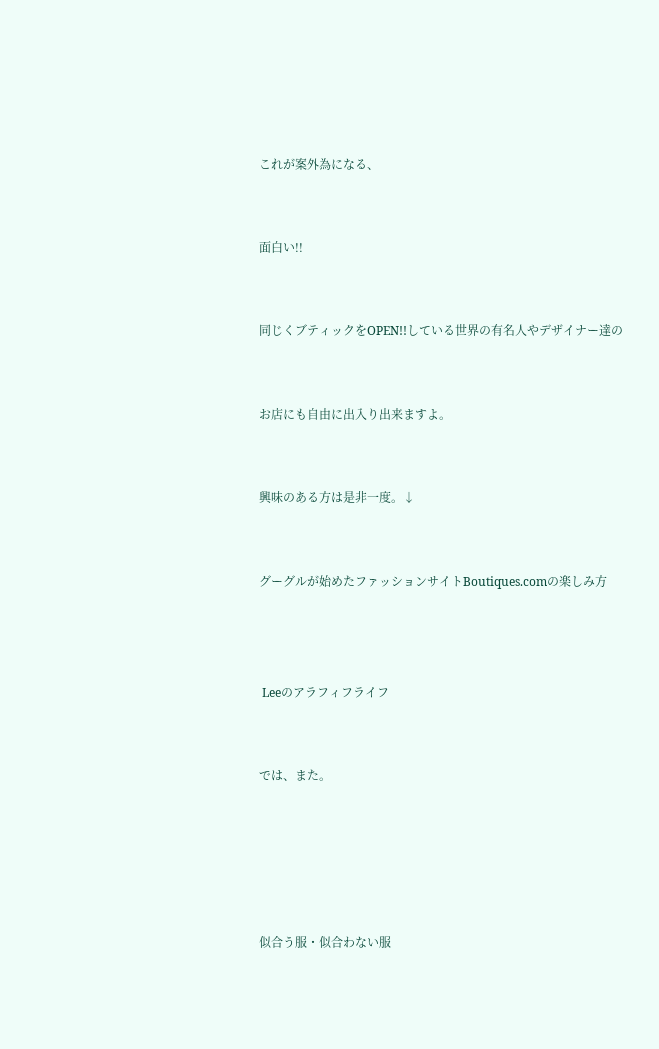これが案外為になる、


面白い!!


同じくブティックをOPEN!!している世界の有名人やデザイナー達の


お店にも自由に出入り出来ますよ。


興味のある方は是非一度。↓


グーグルが始めたファッションサイトBoutiques.comの楽しみ方



 Leeのアラフィフライフ


では、また。





似合う服・似合わない服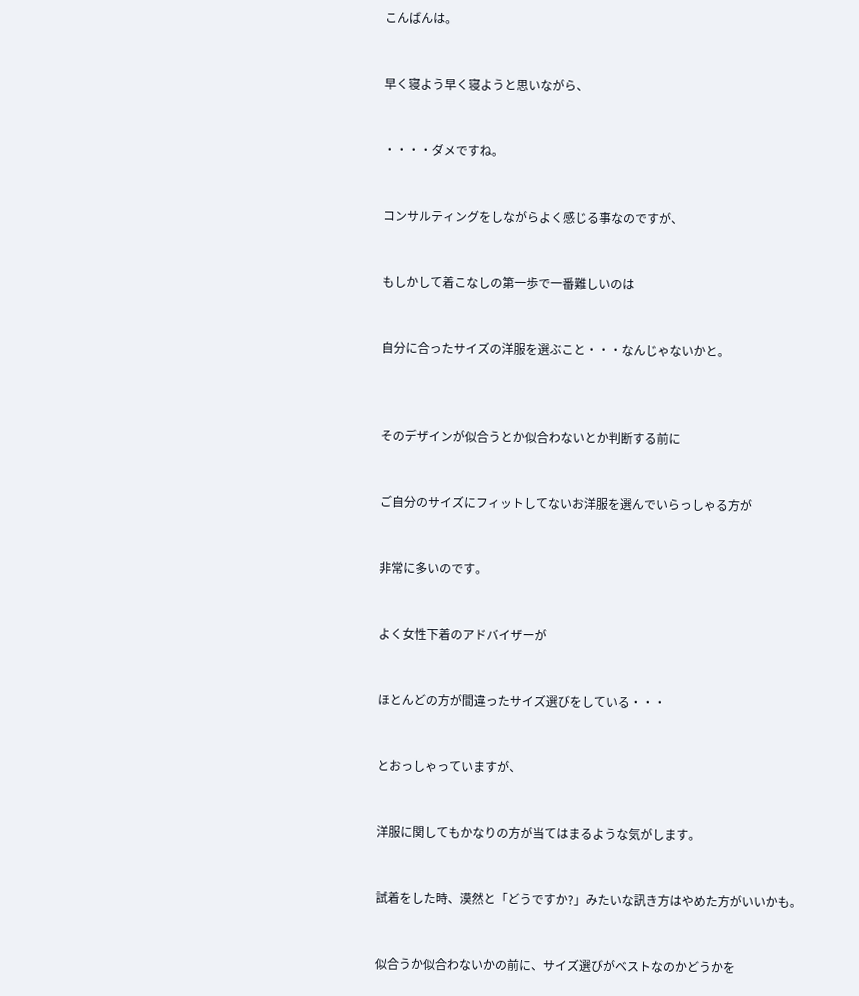こんばんは。


早く寝よう早く寝ようと思いながら、


・・・・ダメですね。


コンサルティングをしながらよく感じる事なのですが、


もしかして着こなしの第一歩で一番難しいのは


自分に合ったサイズの洋服を選ぶこと・・・なんじゃないかと。



そのデザインが似合うとか似合わないとか判断する前に


ご自分のサイズにフィットしてないお洋服を選んでいらっしゃる方が


非常に多いのです。


よく女性下着のアドバイザーが


ほとんどの方が間違ったサイズ選びをしている・・・


とおっしゃっていますが、


洋服に関してもかなりの方が当てはまるような気がします。


試着をした時、漠然と「どうですか?」みたいな訊き方はやめた方がいいかも。


似合うか似合わないかの前に、サイズ選びがベストなのかどうかを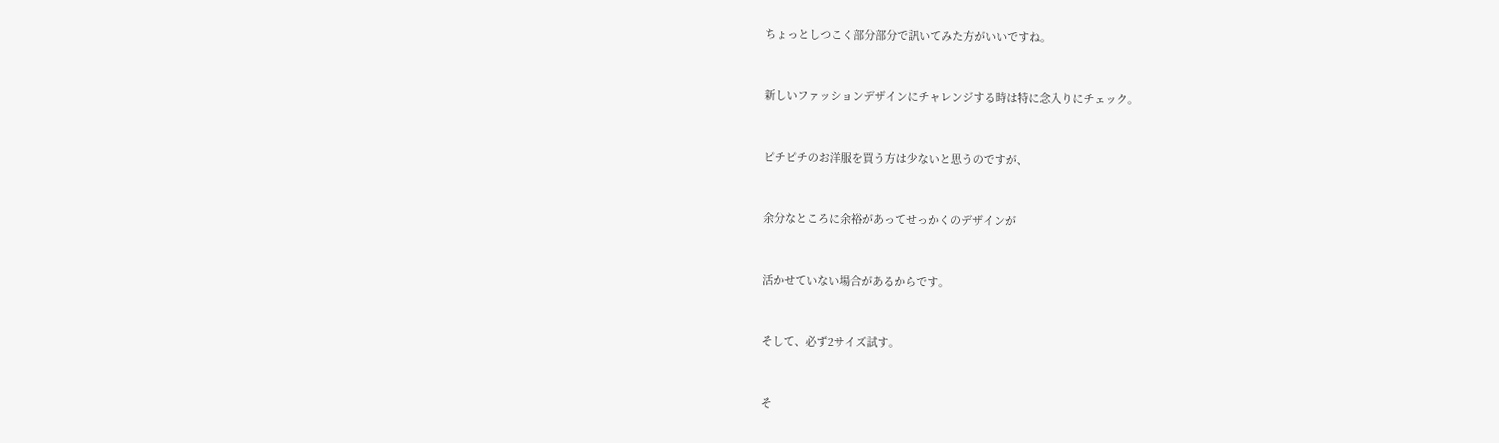ちょっとしつこく部分部分で訊いてみた方がいいですね。


新しいファッションデザインにチャレンジする時は特に念入りにチェック。


ピチピチのお洋服を買う方は少ないと思うのですが、


余分なところに余裕があってせっかくのデザインが


活かせていない場合があるからです。


そして、必ず2サイズ試す。


そ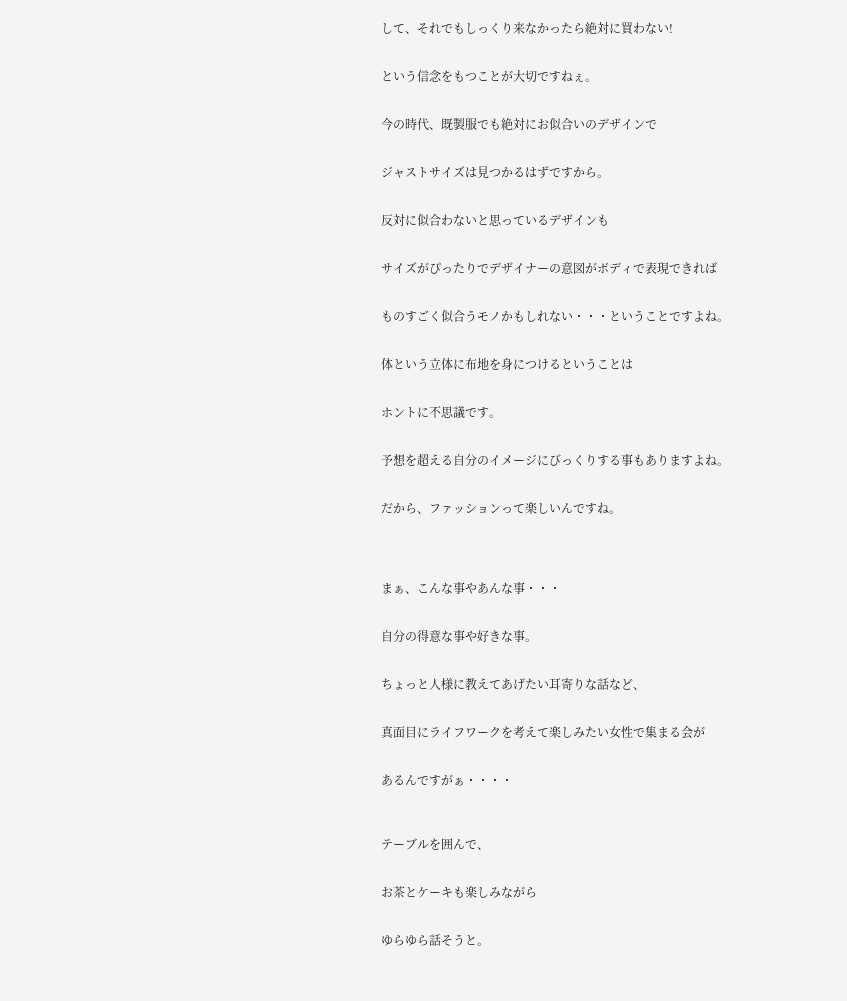して、それでもしっくり来なかったら絶対に買わない!


という信念をもつことが大切ですねぇ。


今の時代、既製服でも絶対にお似合いのデザインで


ジャストサイズは見つかるはずですから。


反対に似合わないと思っているデザインも


サイズがぴったりでデザイナーの意図がボディで表現できれば


ものすごく似合うモノかもしれない・・・ということですよね。


体という立体に布地を身につけるということは


ホントに不思議です。


予想を超える自分のイメージにびっくりする事もありますよね。


だから、ファッションって楽しいんですね。




まぁ、こんな事やあんな事・・・


自分の得意な事や好きな事。


ちょっと人様に教えてあげたい耳寄りな話など、


真面目にライフワークを考えて楽しみたい女性で集まる会が


あるんですがぁ・・・・



テーブルを囲んで、


お茶とケーキも楽しみながら


ゆらゆら話そうと。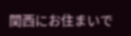関西にお住まいで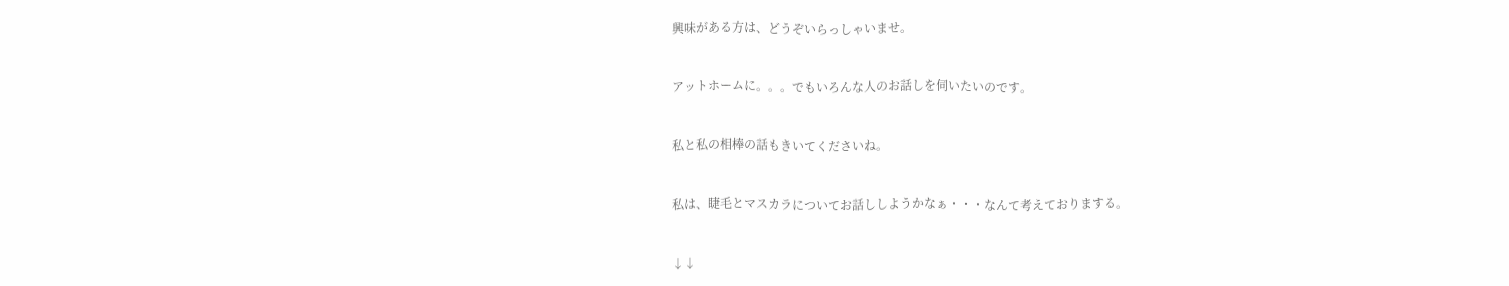興味がある方は、どうぞいらっしゃいませ。


アットホームに。。。でもいろんな人のお話しを伺いたいのです。


私と私の相棒の話もきいてくださいね。


私は、睫毛とマスカラについてお話ししようかなぁ・・・なんて考えておりまする。


↓↓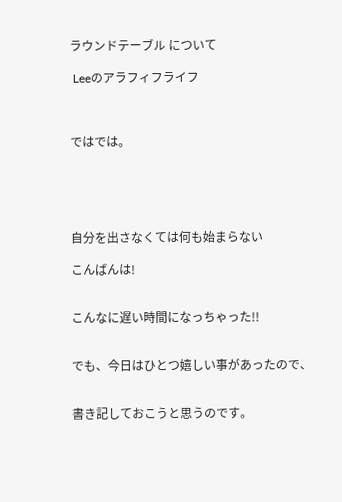ラウンドテーブル について

 Leeのアラフィフライフ



ではでは。





自分を出さなくては何も始まらない

こんばんは!


こんなに遅い時間になっちゃった!!


でも、今日はひとつ嬉しい事があったので、


書き記しておこうと思うのです。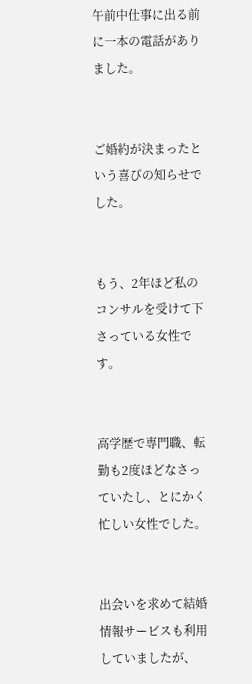午前中仕事に出る前に一本の電話がありました。


ご婚約が決まったという喜びの知らせでした。


もう、2年ほど私のコンサルを受けて下さっている女性です。


高学歴で専門職、転勤も2度ほどなさっていたし、とにかく忙しい女性でした。


出会いを求めて結婚情報サービスも利用していましたが、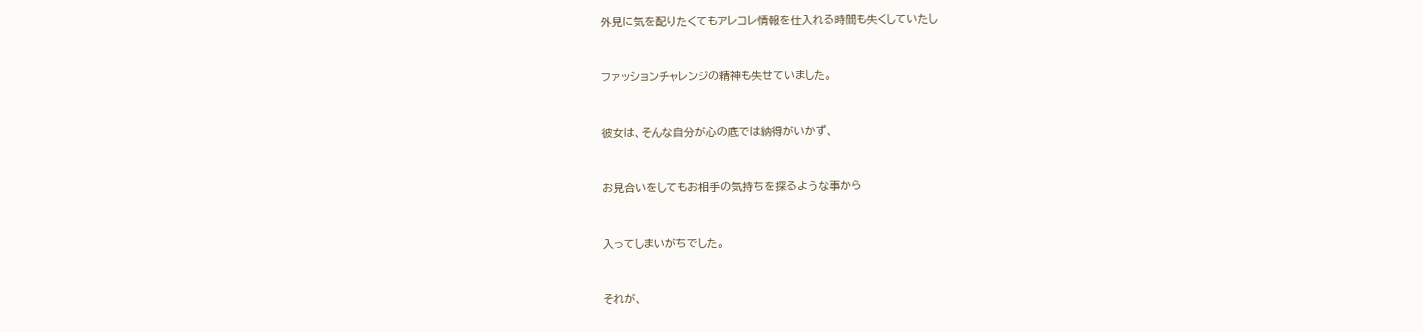外見に気を配りたくてもアレコレ情報を仕入れる時間も失くしていたし


ファッションチャレンジの精神も失せていました。


彼女は、そんな自分が心の底では納得がいかず、


お見合いをしてもお相手の気持ちを探るような事から


入ってしまいがちでした。


それが、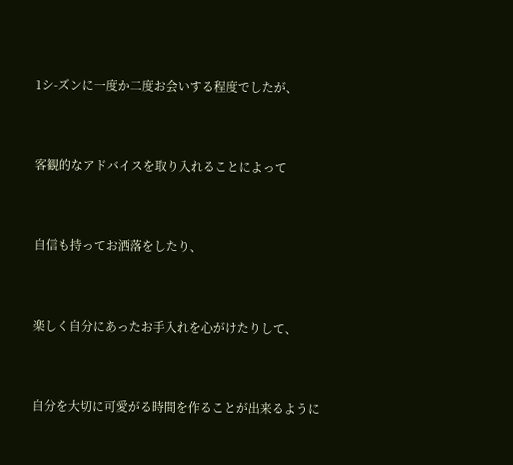1シ-ズンに一度か二度お会いする程度でしたが、


客観的なアドバイスを取り入れることによって


自信も持ってお洒落をしたり、


楽しく自分にあったお手入れを心がけたりして、


自分を大切に可愛がる時間を作ることが出来るように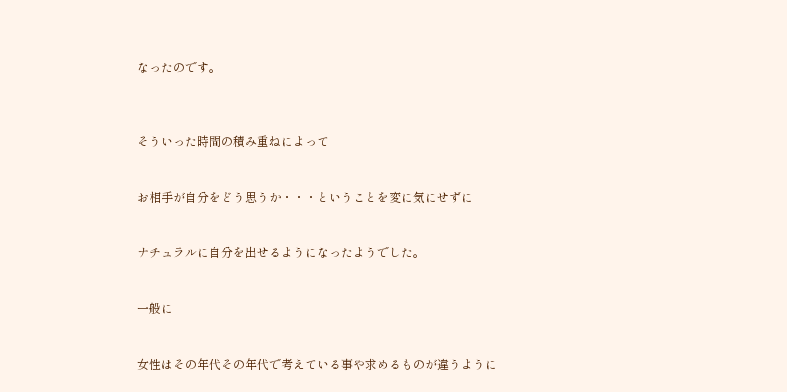なったのです。



そういった時間の積み重ねによって


お相手が自分をどう思うか・・・ということを変に気にせずに


ナチュラルに自分を出せるようになったようでした。


一般に


女性はその年代その年代で考えている事や求めるものが違うように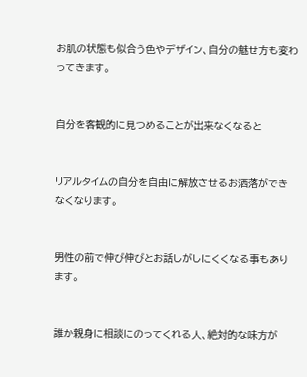お肌の状態も似合う色やデザイン、自分の魅せ方も変わってきます。


自分を客観的に見つめることが出来なくなると


リアルタイムの自分を自由に解放させるお洒落ができなくなります。


男性の前で伸び伸びとお話しがしにくくなる事もあります。


誰か親身に相談にのってくれる人、絶対的な味方が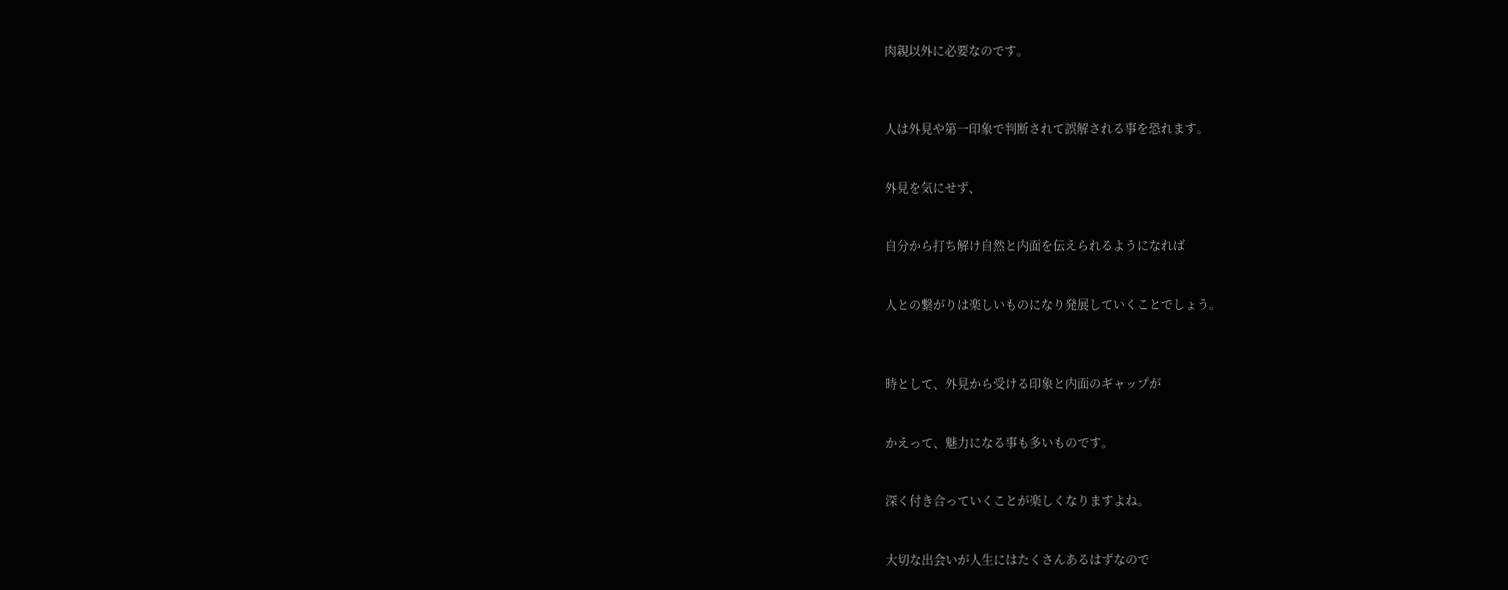肉親以外に必要なのです。



人は外見や第一印象で判断されて誤解される事を恐れます。


外見を気にせず、


自分から打ち解け自然と内面を伝えられるようになれば


人との繋がりは楽しいものになり発展していくことでしょう。



時として、外見から受ける印象と内面のギャップが


かえって、魅力になる事も多いものです。


深く付き合っていくことが楽しくなりますよね。


大切な出会いが人生にはたくさんあるはずなので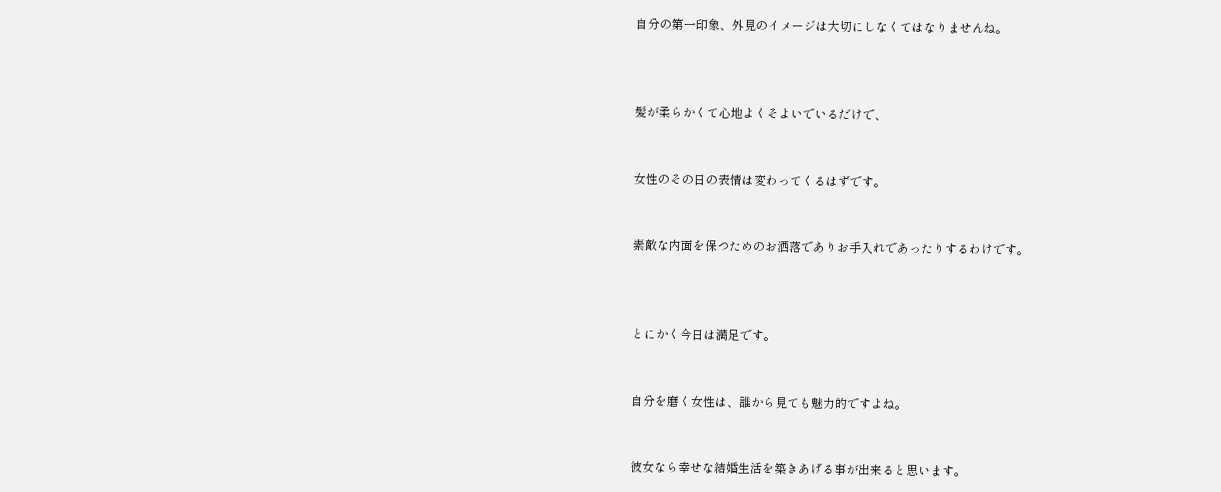自分の第一印象、外見のイメージは大切にしなくてはなりませんね。



髪が柔らかくて心地よくそよいでいるだけで、


女性のその日の表情は変わってくるはずです。


素敵な内面を保つためのお洒落でありお手入れであったりするわけです。



とにかく今日は満足です。


自分を磨く女性は、誰から見ても魅力的ですよね。


彼女なら幸せな結婚生活を築きあげる事が出来ると思います。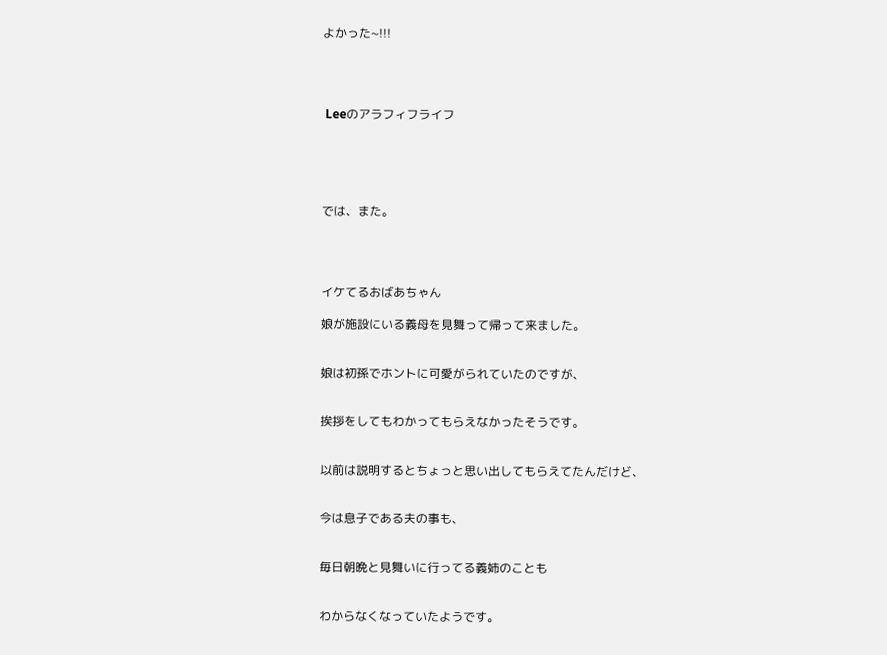よかった~!!!




 Leeのアラフィフライフ





では、また。




イケてるおばあちゃん

娘が施設にいる義母を見舞って帰って来ました。


娘は初孫でホントに可愛がられていたのですが、


挨拶をしてもわかってもらえなかったそうです。


以前は説明するとちょっと思い出してもらえてたんだけど、


今は息子である夫の事も、


毎日朝晩と見舞いに行ってる義姉のことも


わからなくなっていたようです。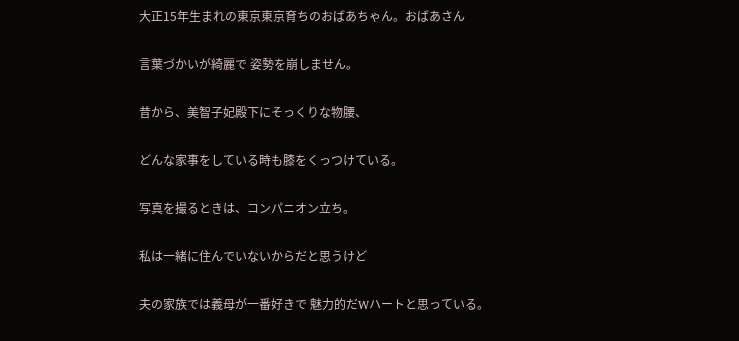大正15年生まれの東京東京育ちのおばあちゃん。おばあさん


言葉づかいが綺麗で 姿勢を崩しません。


昔から、美智子妃殿下にそっくりな物腰、


どんな家事をしている時も膝をくっつけている。


写真を撮るときは、コンパニオン立ち。


私は一緒に住んでいないからだと思うけど


夫の家族では義母が一番好きで 魅力的だWハートと思っている。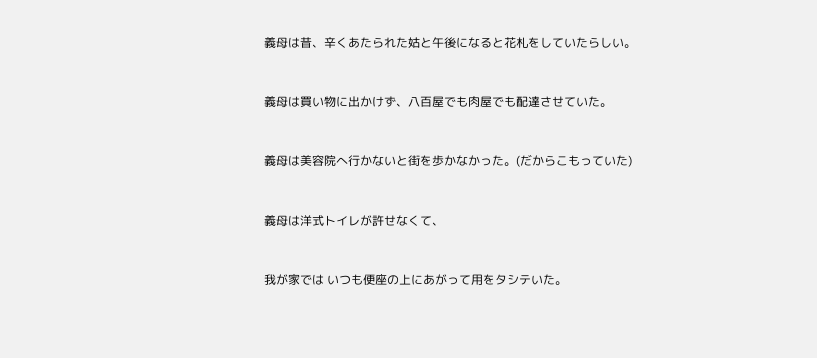義母は昔、辛くあたられた姑と午後になると花札をしていたらしい。


義母は買い物に出かけず、八百屋でも肉屋でも配達させていた。


義母は美容院へ行かないと街を歩かなかった。(だからこもっていた)


義母は洋式トイレが許せなくて、


我が家では いつも便座の上にあがって用をタシテいた。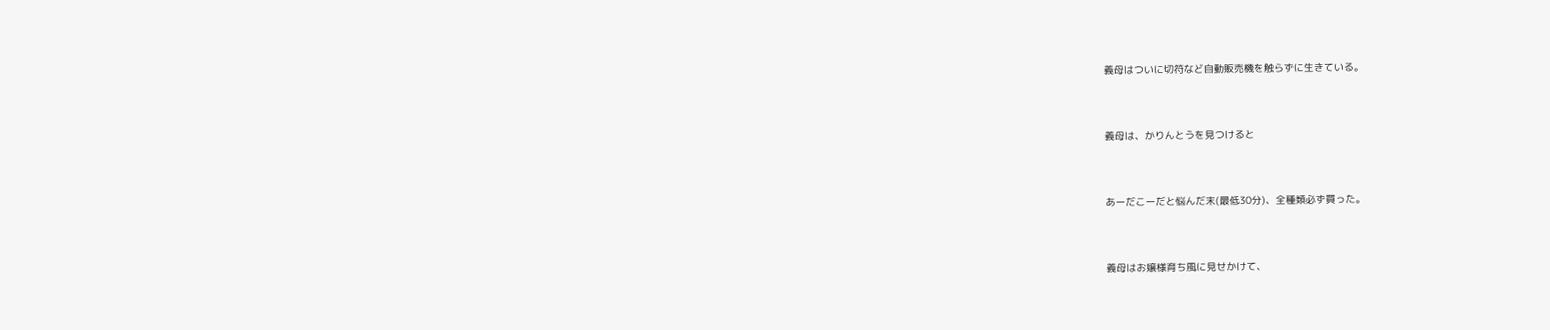義母はついに切符など自動販売機を触らずに生きている。


義母は、かりんとうを見つけると


あーだこーだと悩んだ末(最低30分)、全種類必ず買った。


義母はお嬢様育ち風に見せかけて、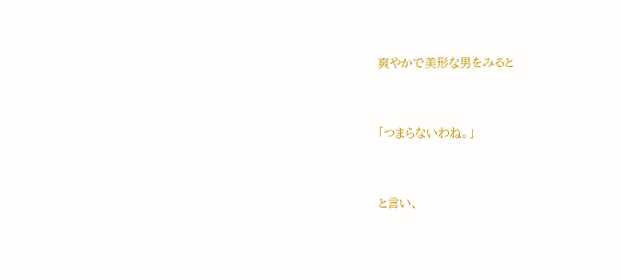爽やかで美形な男をみると


「つまらないわね。」


と言い、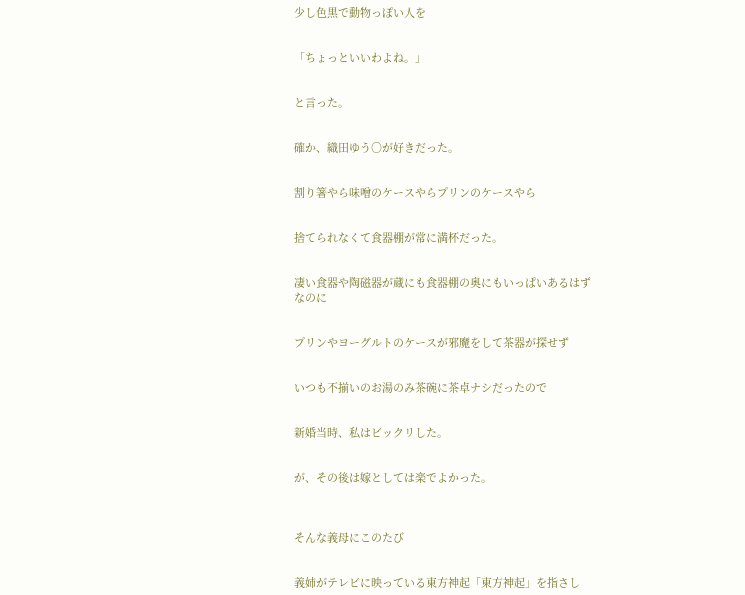少し色黒で動物っぽい人を


「ちょっといいわよね。」


と言った。


確か、織田ゆう○が好きだった。


割り箸やら味噌のケースやらプリンのケースやら


捨てられなくて食器棚が常に満杯だった。


凄い食器や陶磁器が蔵にも食器棚の奥にもいっぱいあるはずなのに


プリンやヨーグルトのケースが邪魔をして茶器が探せず


いつも不揃いのお湯のみ茶碗に茶卓ナシだったので


新婚当時、私はビックリした。


が、その後は嫁としては楽でよかった。



そんな義母にこのたび


義姉がテレビに映っている東方神起「東方神起」を指さし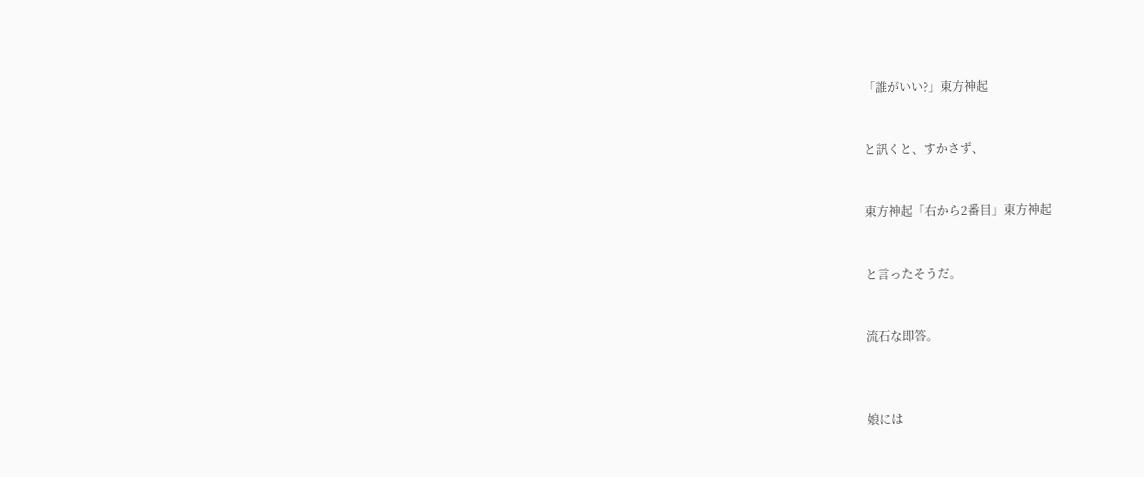「誰がいい?」東方神起


と訊くと、すかさず、


東方神起「右から2番目」東方神起


と言ったそうだ。


流石な即答。



娘には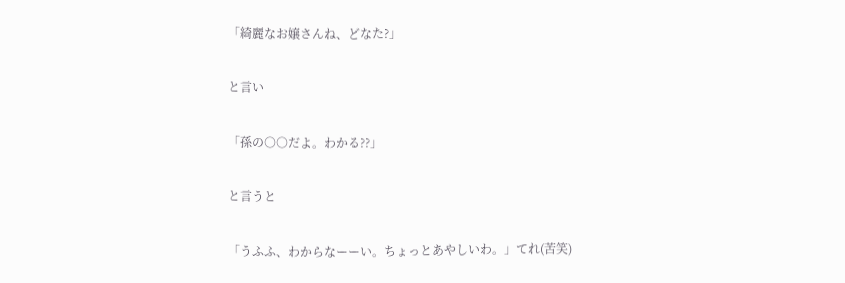「綺麗なお嬢さんね、どなた?」


と言い


「孫の○○だよ。わかる??」


と言うと


「うふふ、わからなーーい。ちょっとあやしいわ。」てれ(苦笑)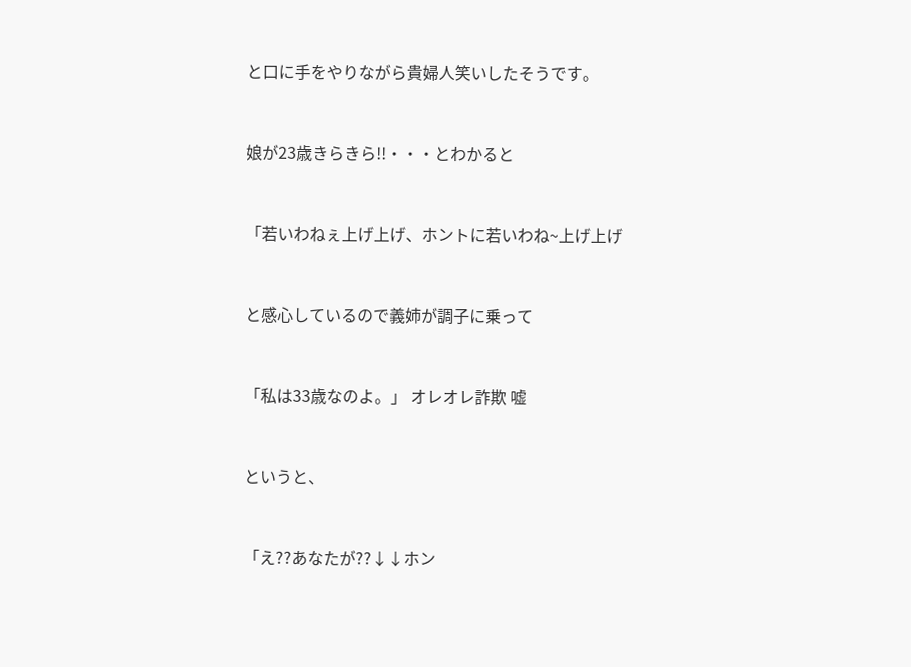と口に手をやりながら貴婦人笑いしたそうです。


娘が23歳きらきら!!・・・とわかると


「若いわねぇ上げ上げ、ホントに若いわね~上げ上げ


と感心しているので義姉が調子に乗って


「私は33歳なのよ。」 オレオレ詐欺 嘘


というと、


「え??あなたが??↓↓ホン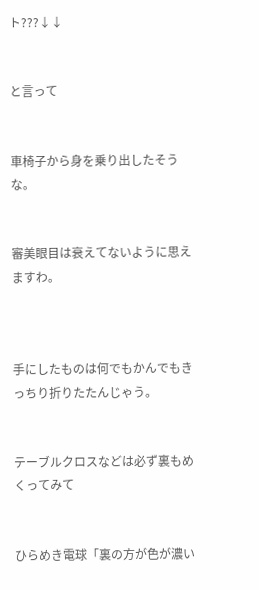ト???↓↓


と言って


車椅子から身を乗り出したそうな。


審美眼目は衰えてないように思えますわ。



手にしたものは何でもかんでもきっちり折りたたんじゃう。


テーブルクロスなどは必ず裏もめくってみて


ひらめき電球「裏の方が色が濃い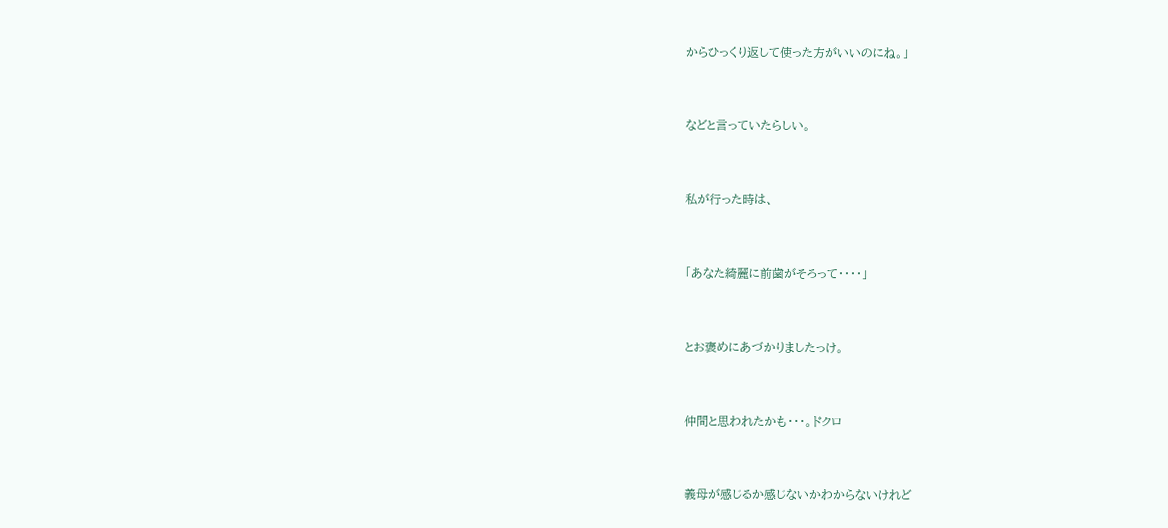からひっくり返して使った方がいいのにね。」


などと言っていたらしい。


私が行った時は、


「あなた綺麗に前歯がそろって・・・・」


とお褒めにあづかりましたっけ。


仲間と思われたかも・・・。ドクロ


義母が感じるか感じないかわからないけれど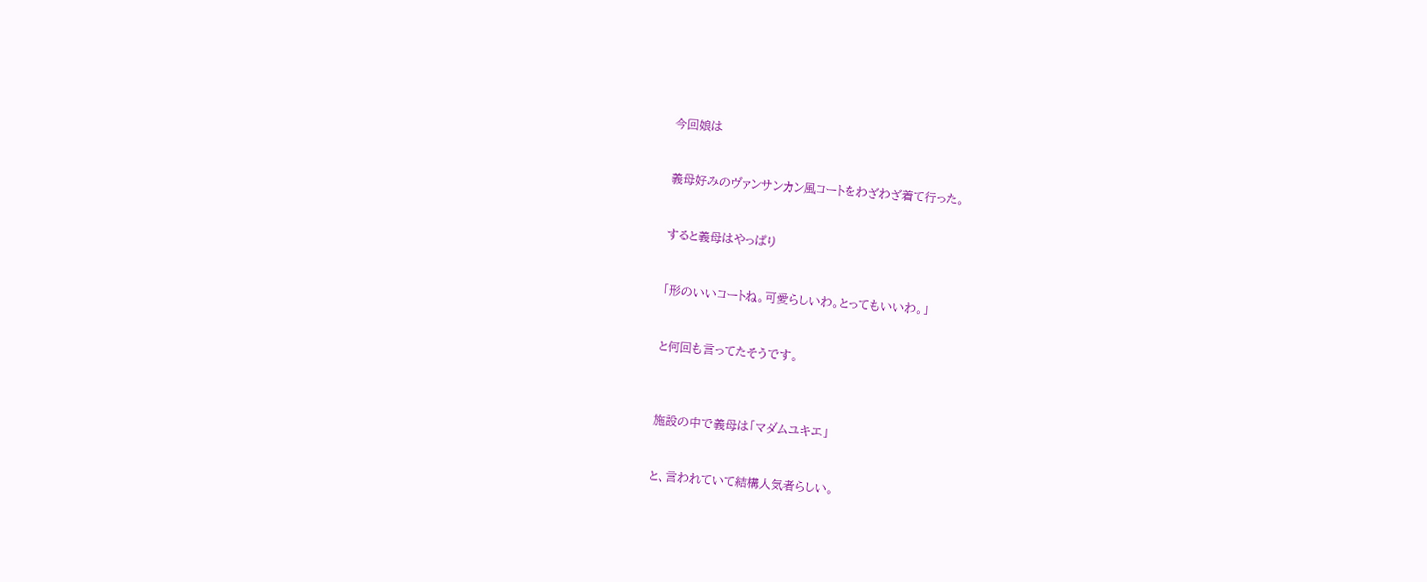今回娘は


義母好みのヴァンサンカン風コートをわざわざ着て行った。


すると義母はやっぱり


「形のいいコートね。可愛らしいわ。とってもいいわ。」


と何回も言ってたそうです。



施設の中で義母は「マダムユキエ」


と、言われていて結構人気者らしい。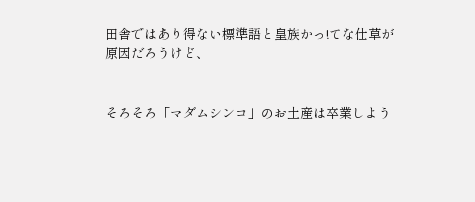田舎ではあり得ない標準語と皇族かっ!てな仕草が原因だろうけど、


そろそろ「マダムシンコ」のお土産は卒業しよう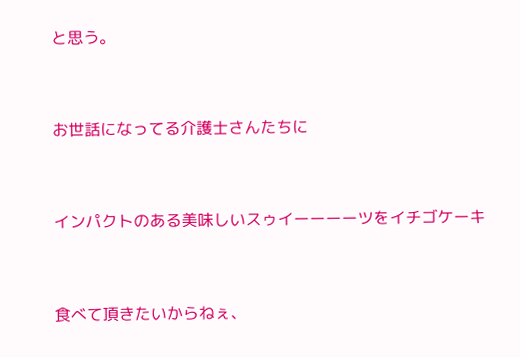と思う。


お世話になってる介護士さんたちに


インパクトのある美味しいスゥイーーーーツをイチゴケーキ


食べて頂きたいからねぇ、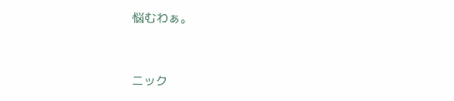悩むわぁ。


ニック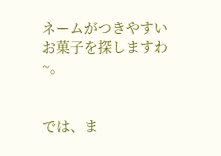ネームがつきやすいお菓子を探しますわ~。


では、ま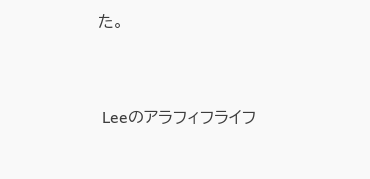た。



 Leeのアラフィフライフ